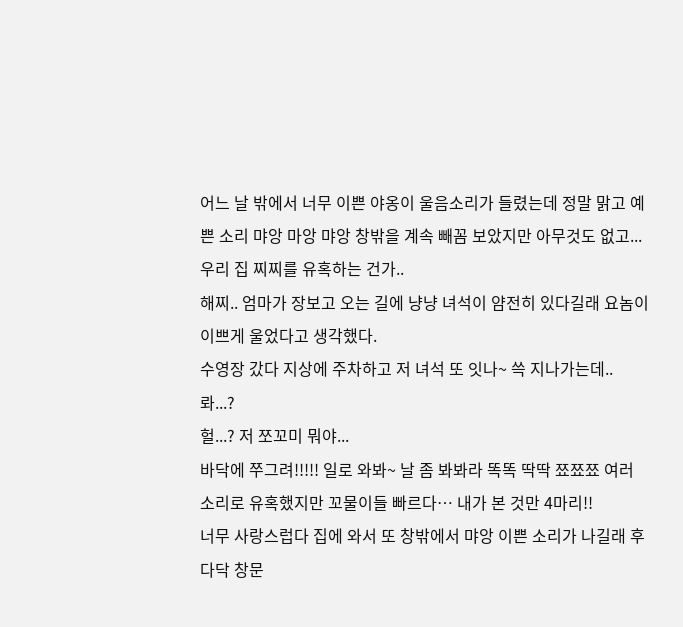어느 날 밖에서 너무 이쁜 야옹이 울음소리가 들렸는데 정말 맑고 예쁜 소리 먀앙 마앙 먀앙 창밖을 계속 빼꼼 보았지만 아무것도 없고... 우리 집 찌찌를 유혹하는 건가..
해찌.. 엄마가 장보고 오는 길에 냥냥 녀석이 얌전히 있다길래 요놈이 이쁘게 울었다고 생각했다.
수영장 갔다 지상에 주차하고 저 녀석 또 잇나~ 쓱 지나가는데.. 롸...?
헐...? 저 쪼꼬미 뭐야...
바닥에 쭈그려!!!!! 일로 와봐~ 날 좀 봐봐라 똑똑 딱딱 쬬쬬쬬 여러 소리로 유혹했지만 꼬물이들 빠르다… 내가 본 것만 4마리!!
너무 사랑스럽다 집에 와서 또 창밖에서 먀앙 이쁜 소리가 나길래 후다닥 창문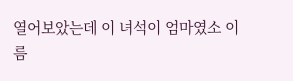열어보았는데 이 녀석이 엄마였소 이름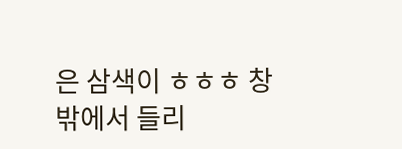은 삼색이 ㅎㅎㅎ 창밖에서 들리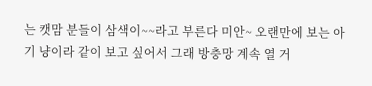는 캣맘 분들이 삼색이~~라고 부른다 미안~ 오랜만에 보는 아기 냥이라 같이 보고 싶어서 그래 방충망 계속 열 거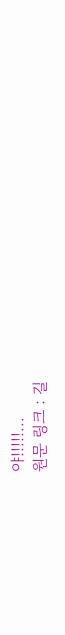야!!!!!...
원문 링크 : 길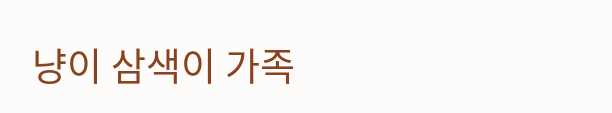냥이 삼색이 가족